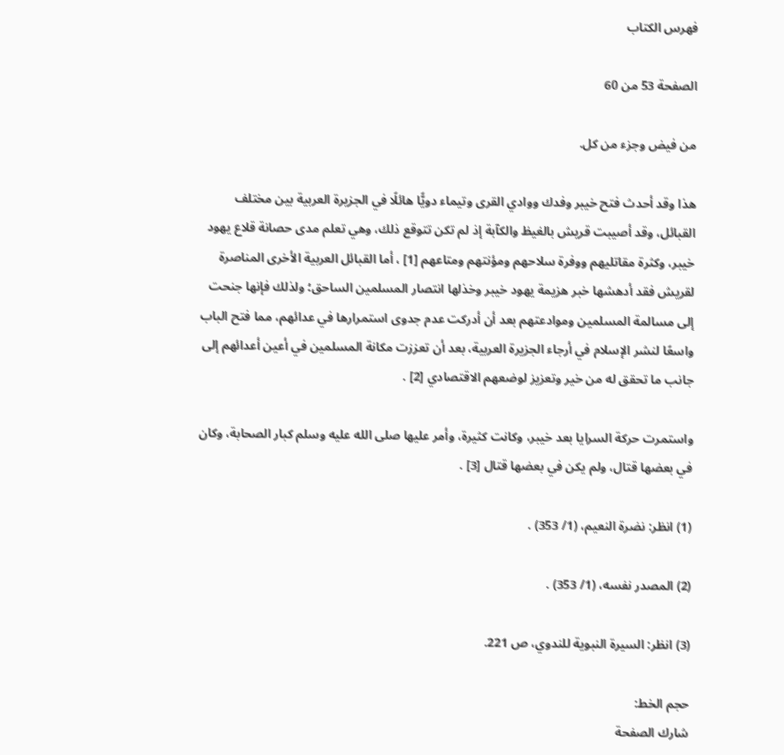فهرس الكتاب

الصفحة 53 من 60

من فيض وجزء من كل.

هذا وقد أحدث فتح خيبر وفدك ووادي القرى وتيماء دويًّا هائلًا في الجزيرة العربية بين مختلف القبائل، وقد أصيبت قريش بالغيظ والكآبة إذ لم تكن تتوقع ذلك، وهي تعلم مدى حصانة قلاع يهود خيبر، وكثرة مقاتليهم ووفرة سلاحهم ومؤنتهم ومتاعهم [1] ، أما القبائل العربية الأخرى المناصرة لقريش فقد أدهشها خبر هزيمة يهود خيبر وخذلها انتصار المسلمين الساحق؛ ولذلك فإنها جنحت إلى مسالمة المسلمين وموادعتهم بعد أن أدركت عدم جدوى استمرارها في عدائهم، مما فتح الباب واسعًا لنشر الإسلام في أرجاء الجزيرة العربية، بعد أن تعززت مكانة المسلمين في أعين أعدائهم إلى جانب ما تحقق له من خير وتعزيز لوضعهم الاقتصادي [2] .

واستمرت حركة السرايا بعد خيبر، وكانت كثيرة، وأمر عليها صلى الله عليه وسلم كبار الصحابة، وكان في بعضها قتال، ولم يكن في بعضها قتال [3] .

(1) انظر: نضرة النعيم، (1/ 353) .

(2) المصدر نفسه، (1/ 353) .

(3) انظر: السيرة النبوية للندوي، ص 221.

حجم الخط:
شارك الصفحة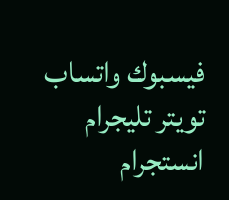فيسبوك واتساب تويتر تليجرام انستجرام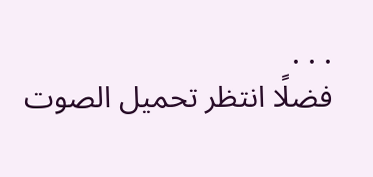. . .
فضلًا انتظر تحميل الصوت